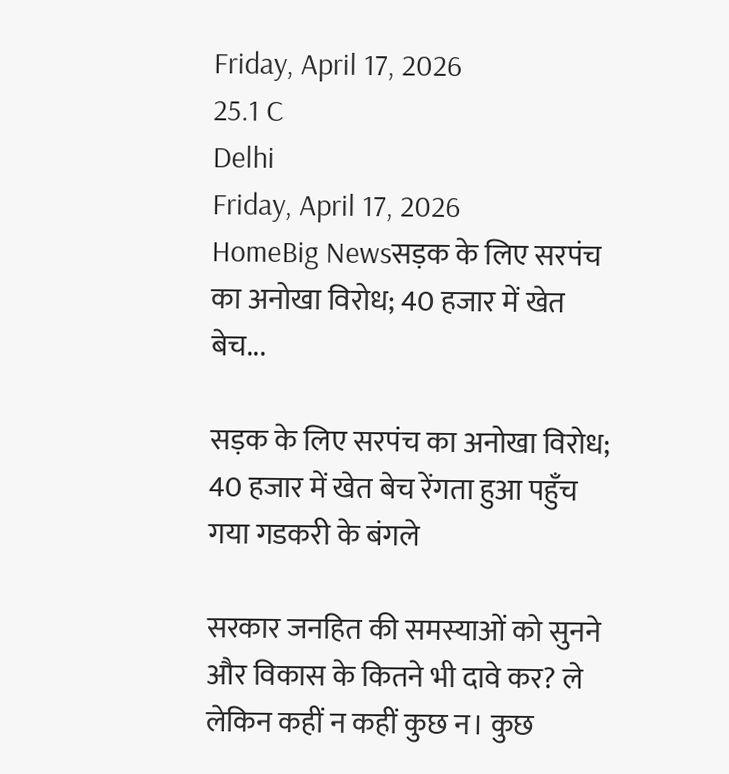Friday, April 17, 2026
25.1 C
Delhi
Friday, April 17, 2026
HomeBig Newsसड़क के लिए सरपंच का अनोखा विरोध; 40 हजार में खेत बेच...

सड़क के लिए सरपंच का अनोखा विरोध; 40 हजार में खेत बेच रेंगता हुआ पहुँच गया गडकरी के बंगले

सरकार जनहित की समस्याओं को सुनने और विकास के कितने भी दावे कर? ले लेकिन कहीं न कहीं कुछ न। कुछ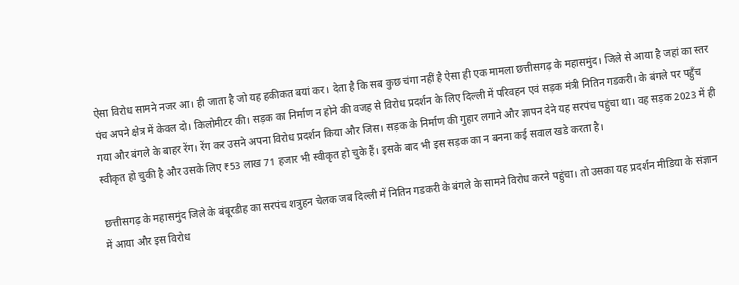ऐसा विरोध सामने नजर आ। ही जाता है जो यह हकीकत बयां कर। देता है कि सब कुछ चंगा नहीं है ऐसा ही एक मामला छत्तीसगढ़ के महासमुंद। जिले से आया है जहां का स्तर पंच अपने क्षेत्र में केवल दो। किलोमीटर की। सड़क का निर्माण न होने की वजह से विरोध प्रदर्शन के लिए दिल्ली में परिवहन एवं सड़क मंत्री नितिन गडकरी। के बंगले पर पहुँच गया और बंगले के बाहर रेंग। रेंग कर उसने अपना विरोध प्रदर्शन किया और जिस। सड़क के निर्माण की गुहार लगाने और ज्ञापन देने यह सरपंच पहुंचा था। वह सड़क 2023 में ही स्वीकृत हो चुकी है और उसके लिए ₹53 लाख 71 हजार भी स्वीकृत हो चुके हैं। इसके बाद भी इस सड़क का न बनना कई सवाल खडे करता है।

छत्तीसगढ़ के महासमुंद जिले के बंबूरडीह का सरपंच शत्रुहन चेलक जब दिल्ली में नितिन गडकरी के बंगले के सामने विरोध करने पहुंचा। तो उसका यह प्रदर्शन मीडिया के संज्ञान में आया और इस विरोध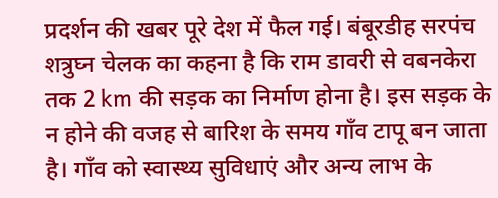प्रदर्शन की खबर पूरे देश में फैल गई। बंबूरडीह सरपंच शत्रुघ्न चेलक का कहना है कि राम डावरी से वबनकेरा तक 2 km की सड़क का निर्माण होना है। इस सड़क के न होने की वजह से बारिश के समय गाँव टापू बन जाता है। गाँव को स्वास्थ्य सुविधाएं और अन्य लाभ के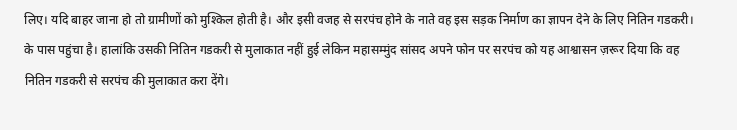लिए। यदि बाहर जाना हो तो ग्रामीणों को मुश्किल होती है। और इसी वजह से सरपंच होने के नाते वह इस सड़क निर्माण का ज्ञापन देने के लिए नितिन गडकरी। के पास पहुंचा है। हालांकि उसकी नितिन गडकरी से मुलाकात नहीं हुई लेकिन महासम्मुंद सांसद अपने फोन पर सरपंच को यह आश्वासन ज़रूर दिया कि वह नितिन गडकरी से सरपंच की मुलाकात करा देंगे।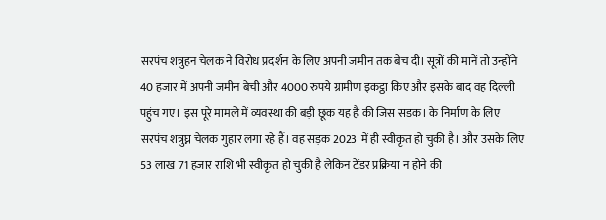सरपंच शत्रुहन चेलक ने विरोध प्रदर्शन के लिए अपनी जमीन तक बेच दी। सूत्रों की मानें तो उन्होंने 40 हजार में अपनी जमीन बेची और 4000 रुपये ग्रामीण इकट्ठा किए और इसके बाद वह दिल्ली पहुंच गए। इस पूरे मामले में व्यवस्था की बड़ी छूक यह है की जिस सडक। के निर्माण के लिए सरपंच शत्रुघ्न चेलक गुहार लगा रहे हैं। वह सड़क 2023 में ही स्वीकृत हो चुकी है। और उसके लिए 53 लाख 71 हजार राशि भी स्वीकृत हो चुकी है लेकिन टेंडर प्रक्रिया न होने की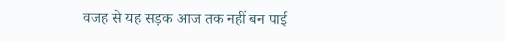वजह से यह सड़क आज तक नहीं बन पाई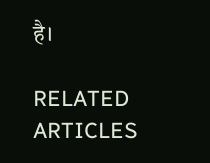है।

RELATED ARTICLES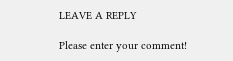LEAVE A REPLY

Please enter your comment!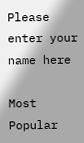Please enter your name here

Most Popular